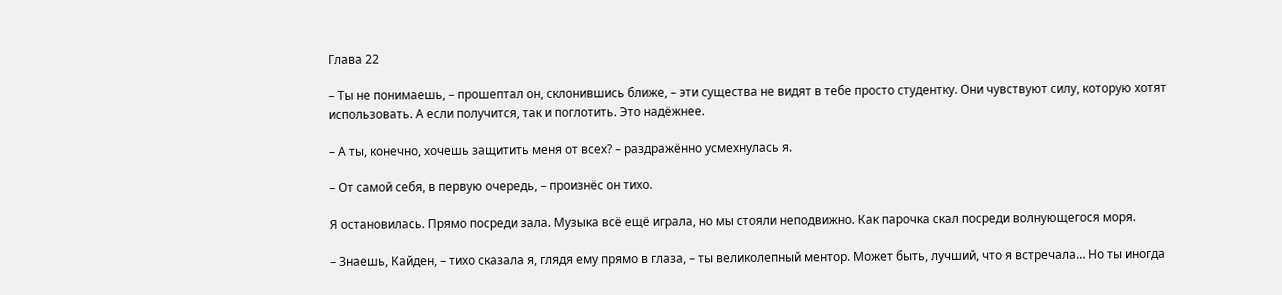Глава 22

– Ты не понимаешь, – прошептал он, склонившись ближе, – эти существа не видят в тебе просто студентку. Они чувствуют силу, которую хотят использовать. А если получится, так и поглотить. Это надёжнее.

– А ты, конечно, хочешь защитить меня от всех? – раздражённо усмехнулась я.

– От самой себя, в первую очередь, – произнёс он тихо.

Я остановилась. Прямо посреди зала. Музыка всё ещё играла, но мы стояли неподвижно. Как парочка скал посреди волнующегося моря.

– Знаешь, Кайден, – тихо сказала я, глядя ему прямо в глаза, – ты великолепный ментор. Может быть, лучший, что я встречала… Но ты иногда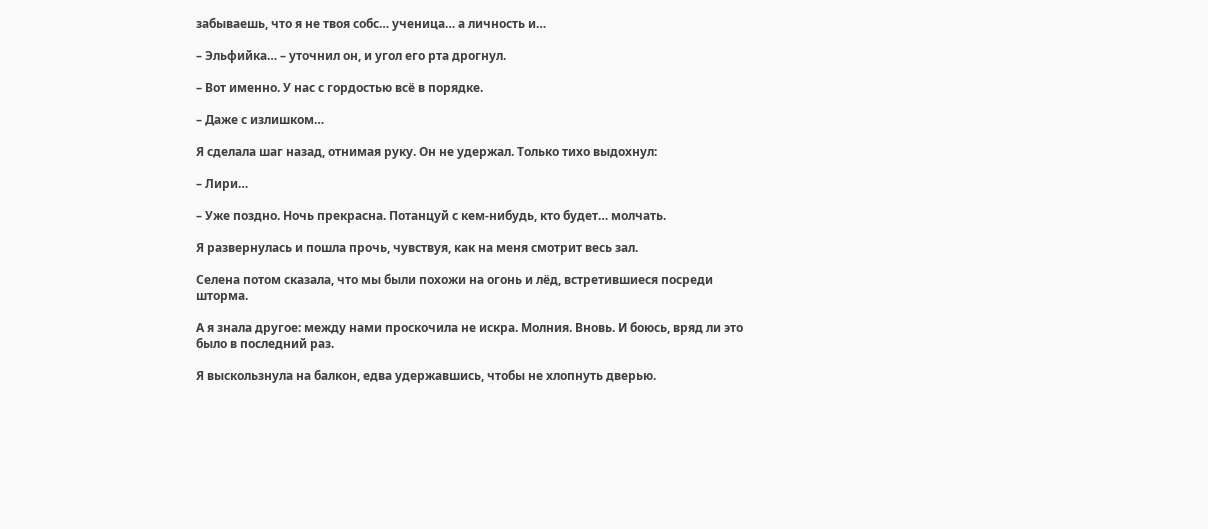забываешь, что я не твоя собс… ученица… а личность и…

– Эльфийка… – уточнил он, и угол его рта дрогнул.

– Вот именно. У нас с гордостью всё в порядке.

– Даже с излишком…

Я сделала шаг назад, отнимая руку. Он не удержал. Только тихо выдохнул:

– Лири…

– Уже поздно. Ночь прекрасна. Потанцуй с кем-нибудь, кто будет… молчать.

Я развернулась и пошла прочь, чувствуя, как на меня смотрит весь зал.

Селена потом сказала, что мы были похожи на огонь и лёд, встретившиеся посреди шторма.

А я знала другое: между нами проскочила не искра. Молния. Вновь. И боюсь, вряд ли это было в последний раз.

Я выскользнула на балкон, едва удержавшись, чтобы не хлопнуть дверью.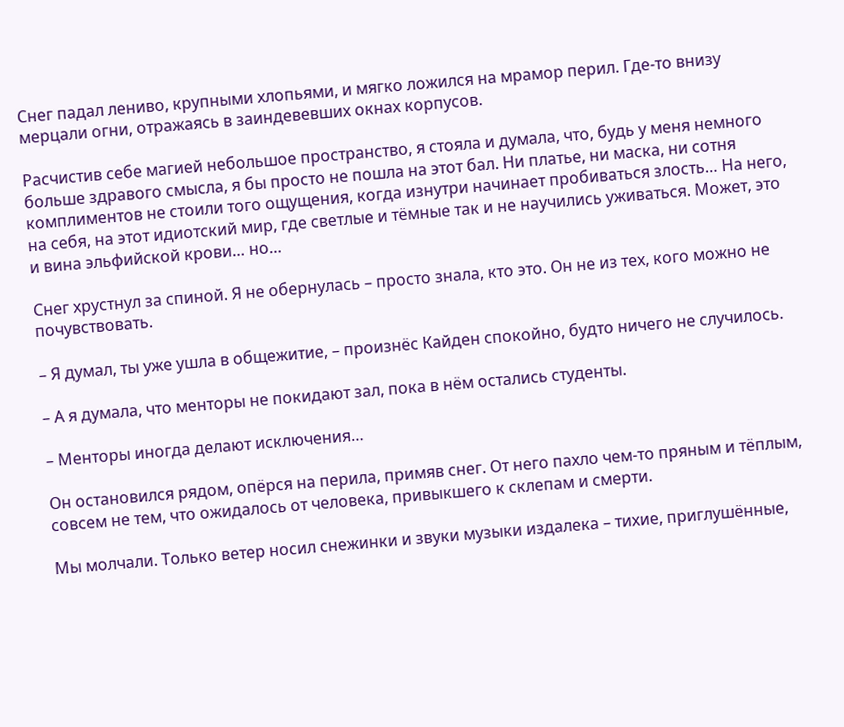Снег падал лениво, крупными хлопьями, и мягко ложился на мрамор перил. Где-то внизу мерцали огни, отражаясь в заиндевевших окнах корпусов.

Расчистив себе магией небольшое пространство, я стояла и думала, что, будь у меня немного больше здравого смысла, я бы просто не пошла на этот бал. Ни платье, ни маска, ни сотня комплиментов не стоили того ощущения, когда изнутри начинает пробиваться злость… На него, на себя, на этот идиотский мир, где светлые и тёмные так и не научились уживаться. Может, это и вина эльфийской крови… но…

Снег хрустнул за спиной. Я не обернулась – просто знала, кто это. Он не из тех, кого можно не почувствовать.

– Я думал, ты уже ушла в общежитие, – произнёс Кайден спокойно, будто ничего не случилось.

– А я думала, что менторы не покидают зал, пока в нём остались студенты.

– Менторы иногда делают исключения…

Он остановился рядом, опёрся на перила, примяв снег. От него пахло чем-то пряным и тёплым, совсем не тем, что ожидалось от человека, привыкшего к склепам и смерти.

Мы молчали. Только ветер носил снежинки и звуки музыки издалека – тихие, приглушённые,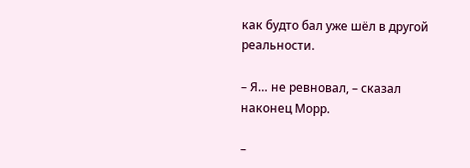как будто бал уже шёл в другой реальности.

– Я… не ревновал, – сказал наконец Морр.

–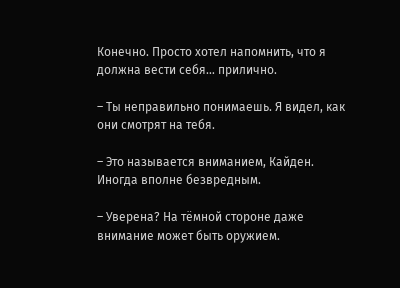Конечно. Просто хотел напомнить, что я должна вести себя… прилично.

– Ты неправильно понимаешь. Я видел, как они смотрят на тебя.

– Это называется вниманием, Кайден. Иногда вполне безвредным.

– Уверена? На тёмной стороне даже внимание может быть оружием.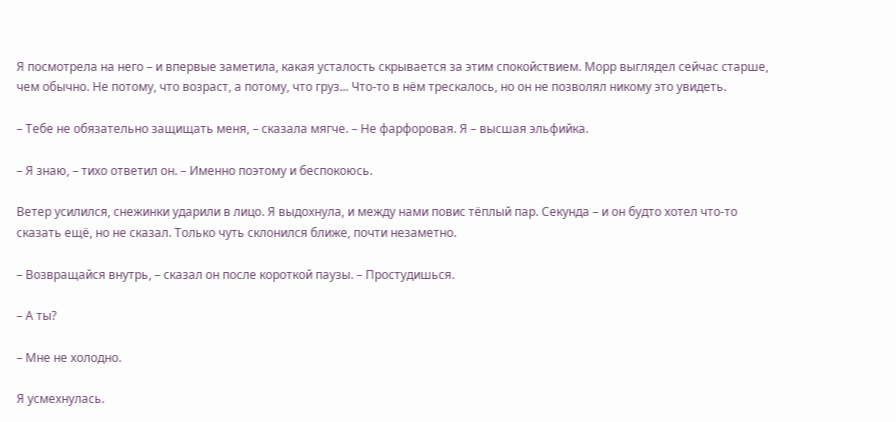Я посмотрела на него – и впервые заметила, какая усталость скрывается за этим спокойствием. Морр выглядел сейчас старше, чем обычно. Не потому, что возраст, а потому, что груз... Что-то в нём трескалось, но он не позволял никому это увидеть.

– Тебе не обязательно защищать меня, – сказала мягче. – Не фарфоровая. Я – высшая эльфийка.

– Я знаю, – тихо ответил он. – Именно поэтому и беспокоюсь.

Ветер усилился, снежинки ударили в лицо. Я выдохнула, и между нами повис тёплый пар. Секунда – и он будто хотел что-то сказать ещё, но не сказал. Только чуть склонился ближе, почти незаметно.

– Возвращайся внутрь, – сказал он после короткой паузы. – Простудишься.

– А ты?

– Мне не холодно.

Я усмехнулась.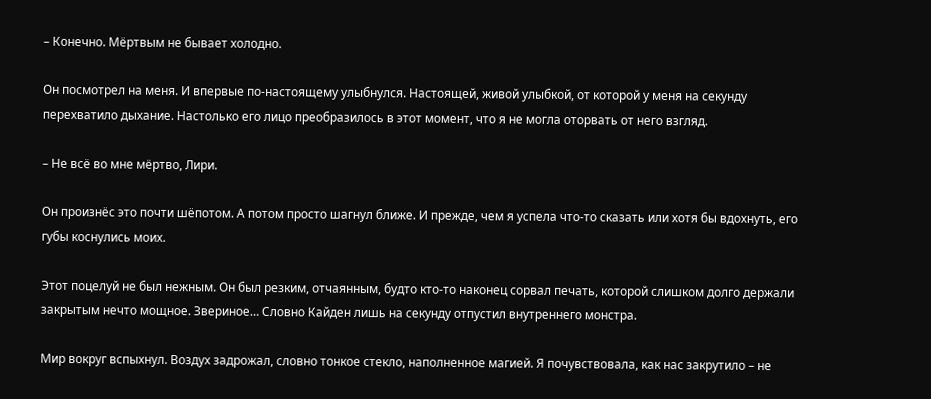– Конечно. Мёртвым не бывает холодно.

Он посмотрел на меня. И впервые по-настоящему улыбнулся. Настоящей, живой улыбкой, от которой у меня на секунду перехватило дыхание. Настолько его лицо преобразилось в этот момент, что я не могла оторвать от него взгляд.

– Не всё во мне мёртво, Лири.

Он произнёс это почти шёпотом. А потом просто шагнул ближе. И прежде, чем я успела что-то сказать или хотя бы вдохнуть, его губы коснулись моих.

Этот поцелуй не был нежным. Он был резким, отчаянным, будто кто-то наконец сорвал печать, которой слишком долго держали закрытым нечто мощное. Звериное… Словно Кайден лишь на секунду отпустил внутреннего монстра.

Мир вокруг вспыхнул. Воздух задрожал, словно тонкое стекло, наполненное магией. Я почувствовала, как нас закрутило – не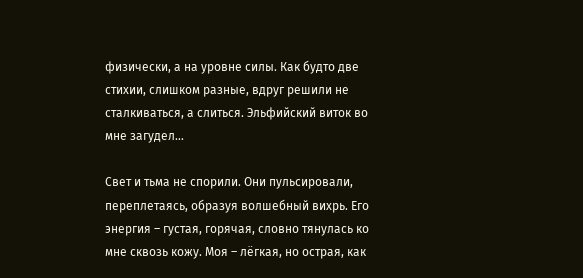физически, а на уровне силы. Как будто две стихии, слишком разные, вдруг решили не сталкиваться, а слиться. Эльфийский виток во мне загудел…

Свет и тьма не спорили. Они пульсировали, переплетаясь, образуя волшебный вихрь. Его энергия – густая, горячая, словно тянулась ко мне сквозь кожу. Моя – лёгкая, но острая, как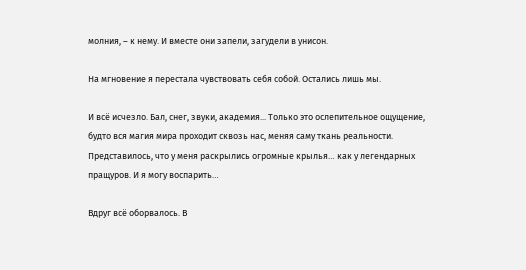молния, – к нему. И вместе они запели, загудели в унисон.

На мгновение я перестала чувствовать себя собой. Остались лишь мы.

И всё исчезло. Бал, снег, звуки, академия... Только это ослепительное ощущение, будто вся магия мира проходит сквозь нас, меняя саму ткань реальности. Представилось, что у меня раскрылись огромные крылья… как у легендарных пращуров. И я могу воспарить…

Вдруг всё оборвалось. В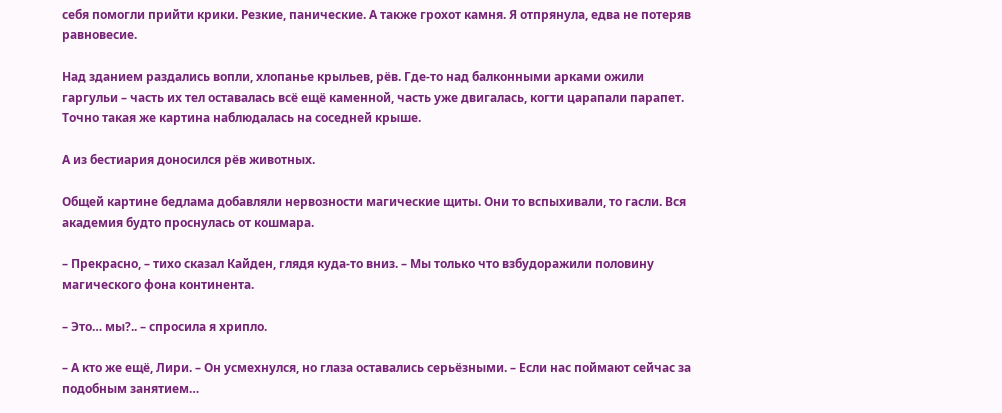себя помогли прийти крики. Резкие, панические. А также грохот камня. Я отпрянула, едва не потеряв равновесие.

Над зданием раздались вопли, хлопанье крыльев, рёв. Где-то над балконными арками ожили гаргульи – часть их тел оставалась всё ещё каменной, часть уже двигалась, когти царапали парапет. Точно такая же картина наблюдалась на соседней крыше.

А из бестиария доносился рёв животных.

Общей картине бедлама добавляли нервозности магические щиты. Они то вспыхивали, то гасли. Вся академия будто проснулась от кошмара.

– Прекрасно, – тихо сказал Кайден, глядя куда-то вниз. – Мы только что взбудоражили половину магического фона континента.

– Это… мы?.. – спросила я хрипло.

– А кто же ещё, Лири. – Он усмехнулся, но глаза оставались серьёзными. – Если нас поймают сейчас за подобным занятием…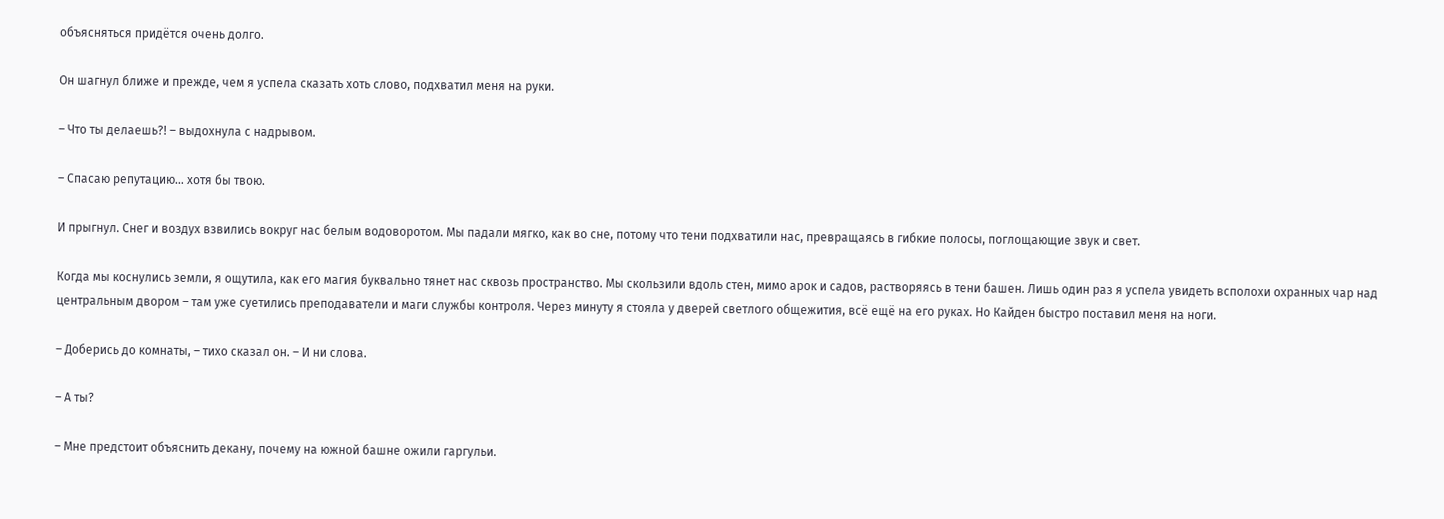объясняться придётся очень долго.

Он шагнул ближе и прежде, чем я успела сказать хоть слово, подхватил меня на руки.

– Что ты делаешь?! – выдохнула с надрывом.

– Спасаю репутацию… хотя бы твою.

И прыгнул. Снег и воздух взвились вокруг нас белым водоворотом. Мы падали мягко, как во сне, потому что тени подхватили нас, превращаясь в гибкие полосы, поглощающие звук и свет.

Когда мы коснулись земли, я ощутила, как его магия буквально тянет нас сквозь пространство. Мы скользили вдоль стен, мимо арок и садов, растворяясь в тени башен. Лишь один раз я успела увидеть всполохи охранных чар над центральным двором – там уже суетились преподаватели и маги службы контроля. Через минуту я стояла у дверей светлого общежития, всё ещё на его руках. Но Кайден быстро поставил меня на ноги.

– Доберись до комнаты, – тихо сказал он. – И ни слова.

– А ты?

– Мне предстоит объяснить декану, почему на южной башне ожили гаргульи.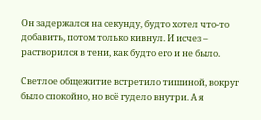Он задержался на секунду, будто хотел что-то добавить, потом только кивнул. И исчез – растворился в тени, как будто его и не было.

Светлое общежитие встретило тишиной, вокруг было спокойно, но всё гудело внутри. А я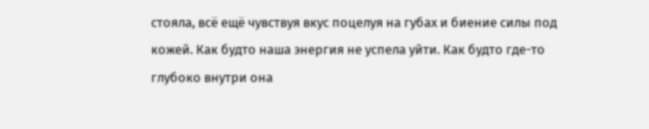стояла, всё ещё чувствуя вкус поцелуя на губах и биение силы под кожей. Как будто наша энергия не успела уйти. Как будто где-то глубоко внутри она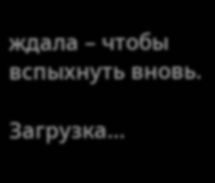ждала – чтобы вспыхнуть вновь.

Загрузка...